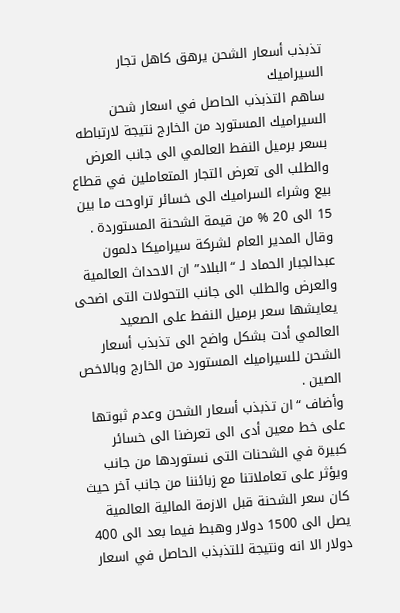تذبذب أسعار الشحن يرهق كاهل تجار السيراميك
ساهم التذبذب الحاصل في اسعار شحن السيراميك المستورد من الخارج نتيجة لارتباطه بسعر برميل النفط العالمي الى جانب العرض والطلب الى تعرض التجار المتعاملين في قطاع بيع وشراء السراميك الى خسائر تراوحت ما بين 15 الى 20 % من قيمة الشحنة المستوردة .
وقال المدير العام لشركة سيراميكا دلمون عبدالجبار الحماد لـ “البلاد” ان الاحداث العالمية والعرض والطلب الى جانب التحولات التى اضحى يعايشها سعر برميل النفط على الصعيد العالمي أدت بشكل واضح الى تذبذب أسعار الشحن للسيراميك المستورد من الخارج وبالاخص الصين .
وأضاف “ان تذبذب أسعار الشحن وعدم ثبوتها على خط معين أدى الى تعرضنا الى خسائر كبيرة في الشحنات التى نستوردها من جانب ويؤثر على تعاملاتنا مع زبائننا من جانب آخر حيث كان سعر الشحنة قبل الازمة المالية العالمية يصل الى 1500 دولار وهبط فيما بعد الى 400 دولار الا انه ونتيجة للتذبذب الحاصل في اسعار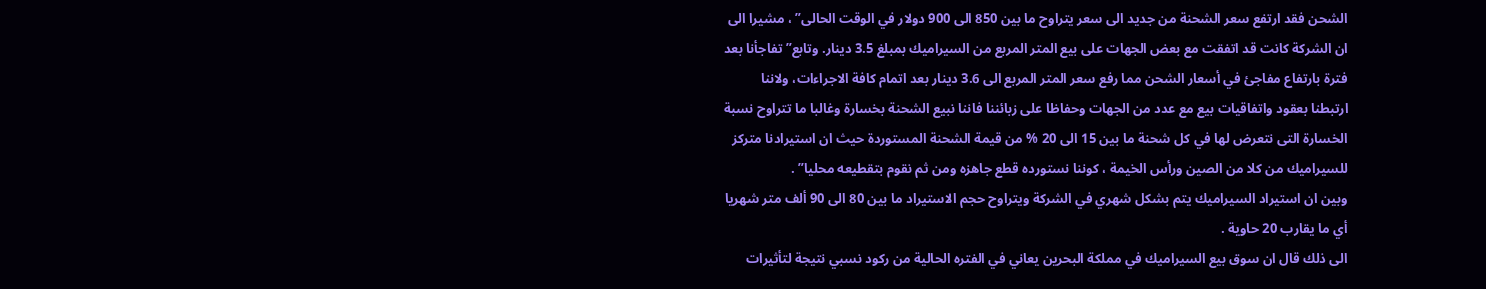الشحن فقد ارتفع سعر الشحنة من جديد الى سعر يتراوح ما بين 850 الى 900 دولار في الوقت الحالى” ، مشيرا الى ان الشركة كانت قد اتفقت مع بعض الجهات على بيع المتر المربع من السيراميك بمبلغ 3.5 دينار. وتابع” تفاجأنا بعد فترة بارتفاع مفاجئ في أسعار الشحن مما رفع سعر المتر المربع الى 3.6 دينار بعد اتمام كافة الاجراءات، ولاننا ارتبطنا بعقود واتفاقيات بيع مع عدد من الجهات وحفاظا على زبائننا فاننا نبيع الشحنة بخسارة وغالبا ما تتراوح نسبة الخسارة التى نتعرض لها في كل شحنة ما بين 15 الى 20 % من قيمة الشحنة المستوردة حيث ان استيرادنا متركز للسيراميك من كلا من الصين ورأس الخيمة ، كوننا نستورده قطع جاهزه ومن ثم نقوم بتقطيعه محليا” .
وبين ان استيراد السيراميك يتم بشكل شهري في الشركة ويتراوح حجم الاستيراد ما بين 80 الى 90 ألف متر شهريا أي ما يقارب 20 حاوية .
الى ذلك قال ان سوق بيع السيراميك في مملكة البحرين يعاني في الفتره الحالية من ركود نسبي نتيجة لتأثيرات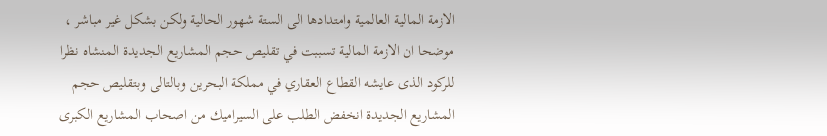الازمة المالية العالمية وامتدادها الى الستة شهور الحالية ولكن بشكل غير مباشر ، موضحا ان الازمة المالية تسببت في تقليص حجم المشاريع الجديدة المنشاه نظرا للركود الذى عايشه القطاع العقاري في مملكة البحرين وبالتالى وبتقليص حجم المشاريع الجديدة انخفض الطلب على السيراميك من اصحاب المشاريع الكبرى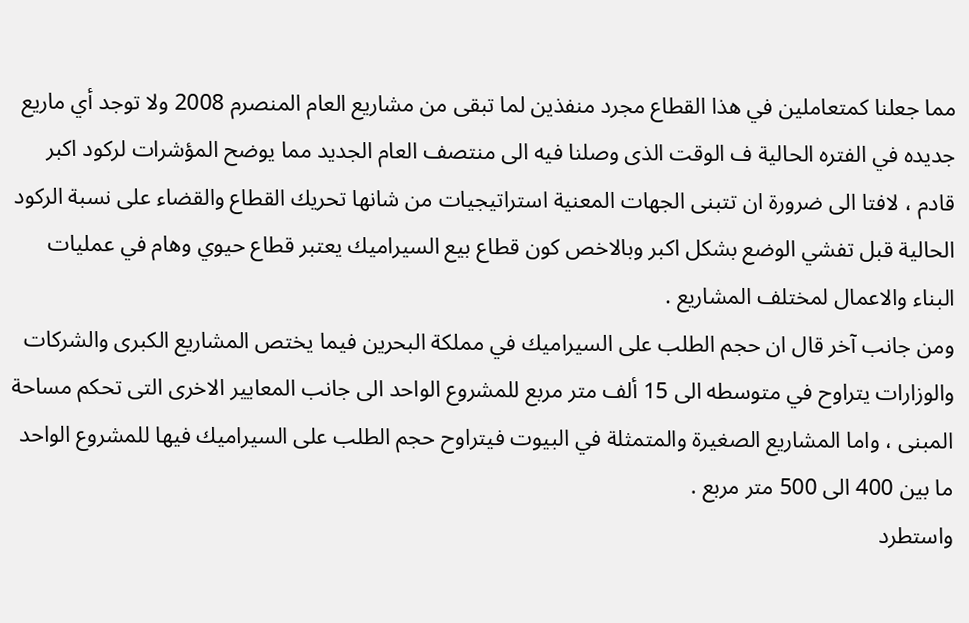مما جعلنا كمتعاملين في هذا القطاع مجرد منفذين لما تبقى من مشاريع العام المنصرم 2008 ولا توجد أي ماريع جديده في الفتره الحالية ف الوقت الذى وصلنا فيه الى منتصف العام الجديد مما يوضح المؤشرات لركود اكبر قادم ، لافتا الى ضرورة ان تتبنى الجهات المعنية استراتيجيات من شانها تحريك القطاع والقضاء على نسبة الركود الحالية قبل تفشي الوضع بشكل اكبر وبالاخص كون قطاع بيع السيراميك يعتبر قطاع حيوي وهام في عمليات البناء والاعمال لمختلف المشاريع .
ومن جانب آخر قال ان حجم الطلب على السيراميك في مملكة البحرين فيما يختص المشاريع الكبرى والشركات والوزارات يتراوح في متوسطه الى 15 ألف متر مربع للمشروع الواحد الى جانب المعايير الاخرى التى تحكم مساحة المبنى ، واما المشاريع الصغيرة والمتمثلة في البيوت فيتراوح حجم الطلب على السيراميك فيها للمشروع الواحد ما بين 400 الى 500 متر مربع .
واستطرد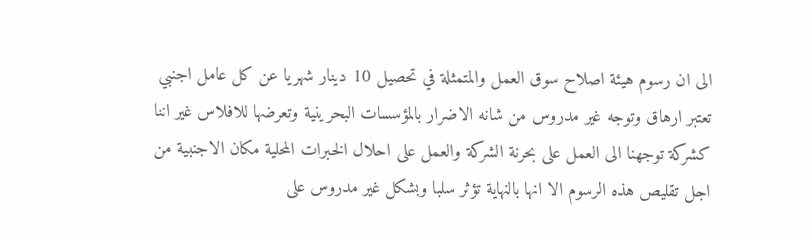الى ان رسوم هيئة اصلاح سوق العمل والمتمثلة في تحصيل 10 دينار شهريا عن كل عامل اجنبي تعتبر ارهاق وتوجه غير مدروس من شانه الاضرار بالمؤسسات البحرينية وتعرضها للافلاس غير اننا كشركة توجهنا الى العمل على بحرنة الشركة والعمل على احلال الخبرات المحلية مكان الاجنبية من اجل تقليص هذه الرسوم الا انها بالنهاية تؤثر سلبا وبشكل غير مدروس على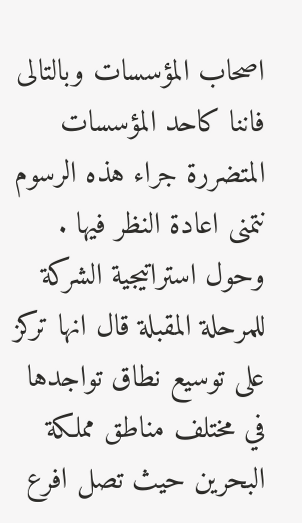اصحاب المؤسسات وبالتالى فاننا كاحد المؤسسات المتضررة جراء هذه الرسوم نتمنى اعادة النظر فيها .
وحول استراتيجية الشركة للمرحلة المقبلة قال انها تركز على توسيع نطاق تواجدها في مختلف مناطق مملكة البحرين حيث تصل افرع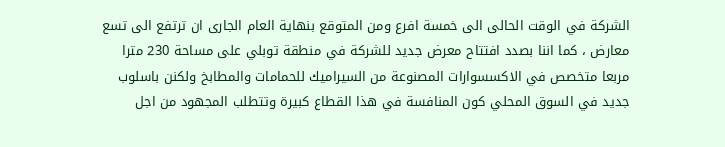الشركة في الوقت الحالى الى خمسة افرع ومن المتوقع بنهاية العام الجارى ان ترتفع الى تسع معارض ، كما اننا بصدد افتتاح معرض جديد للشركة في منطقة توبلي على مساحة 230 مترا مربعا متخصص في الاكسسوارات المصنوعة من السيراميك للحمامات والمطابخ ولكنن باسلوب جديد في السوق المحلي كون المنافسة في هذا القطاع كبيرة وتتطلب المجهود من اجل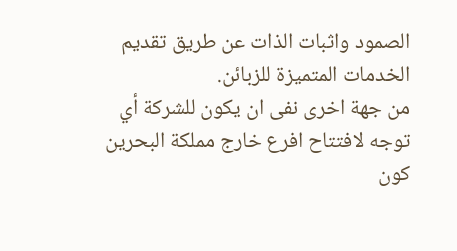الصمود واثبات الذات عن طريق تقديم الخدمات المتميزة للزبائن.
من جهة اخرى نفى ان يكون للشركة أي توجه لافتتاح افرع خارج مملكة البحرين كون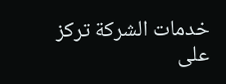خدمات الشركة تركز على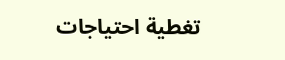تغطية احتياجات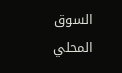السوق المحلي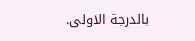بالدرجة الاولى.